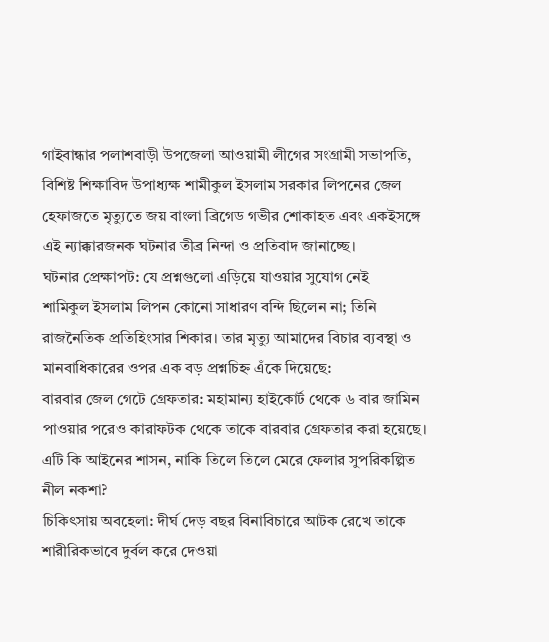গাইবান্ধার পলাশবাড়ী উপজেলা আওয়ামী লীগের সংগ্রামী সভাপতি, বিশিষ্ট শিক্ষাবিদ উপাধ্যক্ষ শামীকুল ইসলাম সরকার লিপনের জেল হেফাজতে মৃত্যুতে জয় বাংলা ব্রিগেড গভীর শোকাহত এবং একইসঙ্গে এই ন্যাক্কারজনক ঘটনার তীব্র নিন্দা ও প্রতিবাদ জানাচ্ছে।
ঘটনার প্রেক্ষাপট: যে প্রশ্নগুলো এড়িয়ে যাওয়ার সুযোগ নেই
শামিকুল ইসলাম লিপন কোনো সাধারণ বন্দি ছিলেন না; তিনি রাজনৈতিক প্রতিহিংসার শিকার। তার মৃত্যু আমাদের বিচার ব্যবস্থা ও মানবাধিকারের ওপর এক বড় প্রশ্নচিহ্ন এঁকে দিয়েছে:
বারবার জেল গেটে গ্রেফতার: মহামান্য হাইকোর্ট থেকে ৬ বার জামিন পাওয়ার পরেও কারাফটক থেকে তাকে বারবার গ্রেফতার করা হয়েছে। এটি কি আইনের শাসন, নাকি তিলে তিলে মেরে ফেলার সুপরিকল্পিত নীল নকশা?
চিকিৎসায় অবহেলা: দীর্ঘ দেড় বছর বিনাবিচারে আটক রেখে তাকে শারীরিকভাবে দুর্বল করে দেওয়া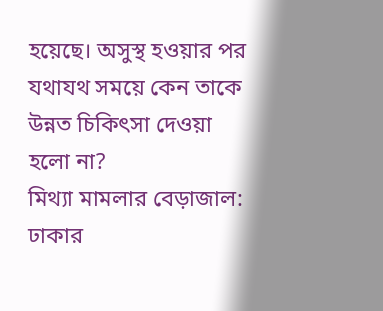হয়েছে। অসুস্থ হওয়ার পর যথাযথ সময়ে কেন তাকে উন্নত চিকিৎসা দেওয়া হলো না?
মিথ্যা মামলার বেড়াজাল: ঢাকার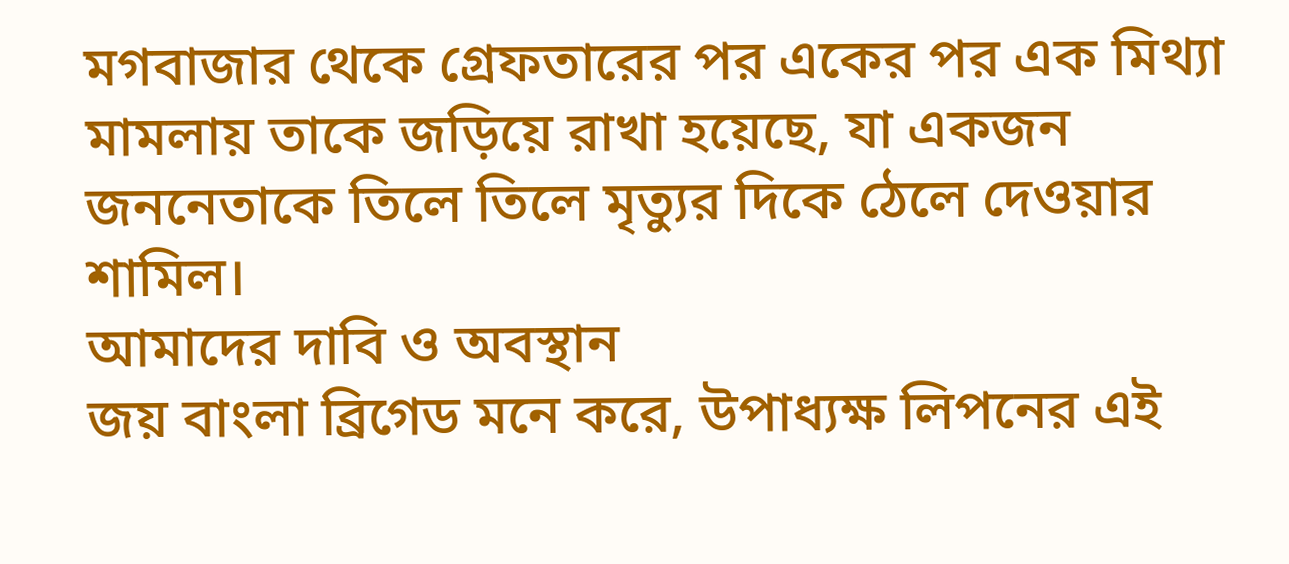মগবাজার থেকে গ্রেফতারের পর একের পর এক মিথ্যা মামলায় তাকে জড়িয়ে রাখা হয়েছে, যা একজন জননেতাকে তিলে তিলে মৃত্যুর দিকে ঠেলে দেওয়ার শামিল।
আমাদের দাবি ও অবস্থান
জয় বাংলা ব্রিগেড মনে করে, উপাধ্যক্ষ লিপনের এই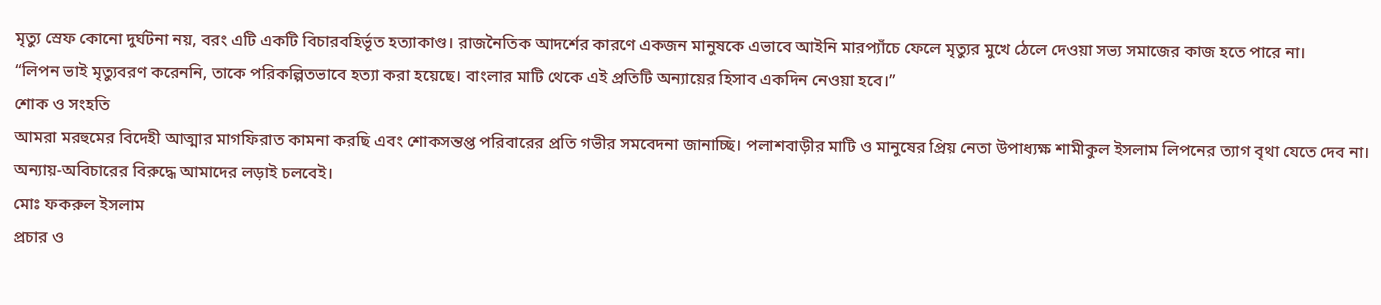মৃত্যু স্রেফ কোনো দুর্ঘটনা নয়, বরং এটি একটি বিচারবহির্ভূত হত্যাকাণ্ড। রাজনৈতিক আদর্শের কারণে একজন মানুষকে এভাবে আইনি মারপ্যাঁচে ফেলে মৃত্যুর মুখে ঠেলে দেওয়া সভ্য সমাজের কাজ হতে পারে না।
“লিপন ভাই মৃত্যুবরণ করেননি, তাকে পরিকল্পিতভাবে হত্যা করা হয়েছে। বাংলার মাটি থেকে এই প্রতিটি অন্যায়ের হিসাব একদিন নেওয়া হবে।”
শোক ও সংহতি
আমরা মরহুমের বিদেহী আত্মার মাগফিরাত কামনা করছি এবং শোকসন্তপ্ত পরিবারের প্রতি গভীর সমবেদনা জানাচ্ছি। পলাশবাড়ীর মাটি ও মানুষের প্রিয় নেতা উপাধ্যক্ষ শামীকুল ইসলাম লিপনের ত্যাগ বৃথা যেতে দেব না।
অন্যায়-অবিচারের বিরুদ্ধে আমাদের লড়াই চলবেই।
মোঃ ফকরুল ইসলাম
প্রচার ও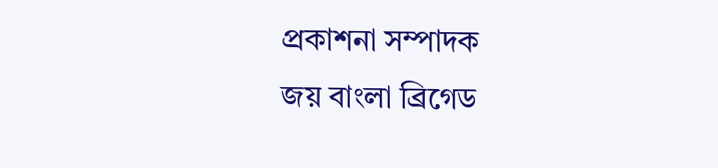প্রকাশনা সম্পাদক
জয় বাংলা ব্রিগেড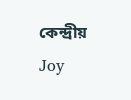কেন্দ্রীয়
Joy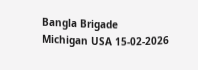Bangla Brigade
Michigan USA 15-02-2026